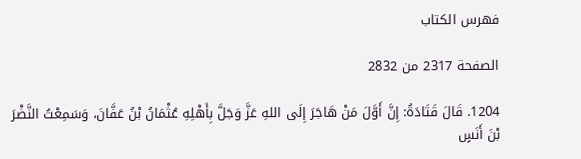فهرس الكتاب

الصفحة 2317 من 2832

1204. قَالَ قَتَادَةُ: إِنَّ أَوَّلَ مَنْ هَاجَرَ إِلَى اللهِ عَزَّ وَجَلَّ بِأَهْلِهِ عُثْمَانُ بْنُ عَفَّانَ، وَسَمِعْتُ النَّضْرَ بْنَ أَنَسٍ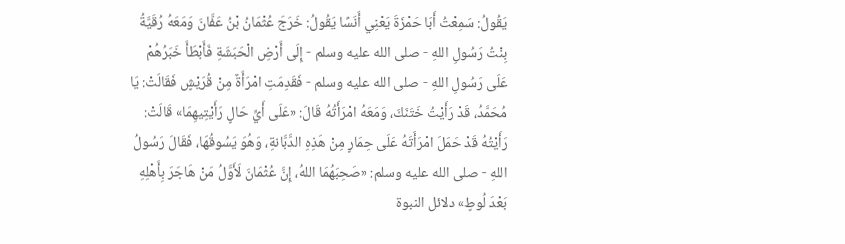يَقُولُ: سَمِعْتُ أَبَا حَمْزَةَ يَعْنِي أَنَسًا يَقُولُ: خَرَجَ عُثْمَانُ بْنُ عَفَّانَ وَمَعَهُ رُقَيَّةُ بِنْتُ رَسُولِ اللهِ - صلى الله عليه وسلم - إِلَى أَرْضِ الْحَبَشَةِ فَأَبْطَأَ خَبَرُهُمْ عَلَى رَسُولِ اللهِ - صلى الله عليه وسلم - فَقَدِمَتِ امْرَأَةٌ مِنْ قُرَيْشٍ فَقَالَتْ: يَا مُحَمَّدُ، قَدْ رَأَيْتُ خَتَنَكَ، وَمَعَهُ امْرَأَتُهُ قَالَ: «عَلَى أَيِّ حَالٍ رَأَيْتِيهِمَا» قَالَتْ: رَأَيْتُهُ قَدْ حَمَلَ امْرَأَتَهُ عَلَى حِمَارٍ مِنْ هَذِهِ الدَّبَّانةِ، وَهُوَ يَسُوقُهَا، فَقَالَ رَسُولُ اللهِ - صلى الله عليه وسلم: «صَحِبَهُمَا اللهُ، إِنَّ عُثْمَانَ لَأَوَّلُ مَنْ هَاجَرَ بِأَهْلِهِ بَعْدَ لُوطٍ» دلائل النبوة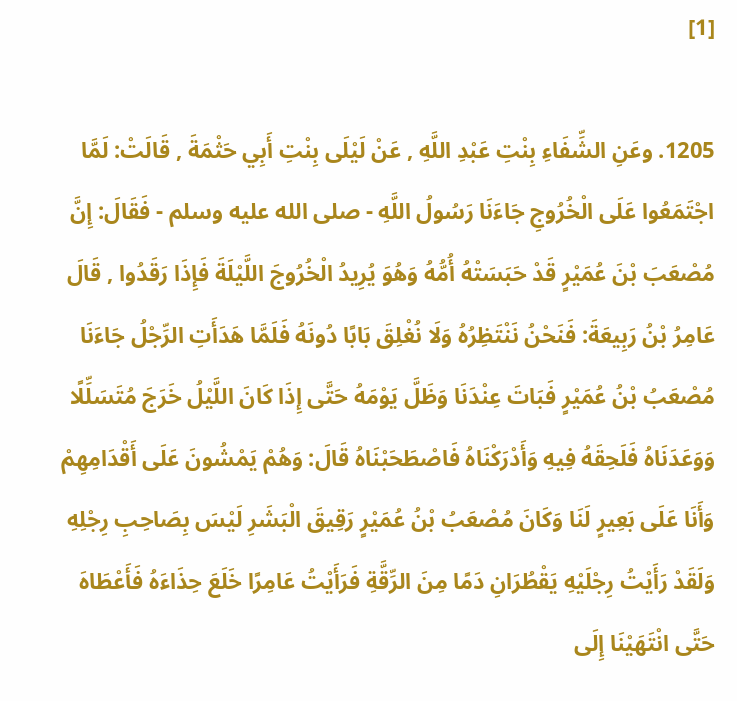[1]

1205. وعَنِ الشِّفَاءِ بِنْتِ عَبْدِ اللَّهِ , عَنْ لَيْلَى بِنْتِ أَبِي حَثْمَةَ , قَالَتْ: لَمَّا اجْتَمَعُوا عَلَى الْخُرُوجِ جَاءَنَا رَسُولُ اللَّهِ - صلى الله عليه وسلم - فَقَالَ: إِنَّ مُصْعَبَ بْنَ عُمَيْرٍ قَدْ حَبَسَتْهُ أُمُّهُ وَهُوَ يُرِيدُ الْخُرُوجَ اللَّيْلَةَ فَإِذَا رَقَدُوا , قَالَ عَامِرُ بْنُ رَبِيعَةَ: فَنَحْنُ نَنْتَظِرُهُ وَلَا نُغْلِقَ بَابًا دُونَهُ فَلَمَّا هَدَأَتِ الرِّجْلُ جَاءَنَا مُصْعَبُ بْنُ عُمَيْرٍ فَبَاتَ عِنْدَنَا وَظَلَّ يَوْمَهُ حَتَّى إِذَا كَانَ اللَّيْلُ خَرَجَ مُتَسَلِّلًا وَوَعَدَنَاهُ فَلَحِقَهُ فِيهِ وَأَدْرَكْنَاهُ فَاصْطَحَبْنَاهُ قَالَ: وَهُمْ يَمْشُونَ عَلَى أَقْدَامِهِمْ وَأَنَا عَلَى بَعِيرٍ لَنَا وَكَانَ مُصْعَبُ بْنُ عُمَيْرٍ رَقِيقَ الْبَشَرِ لَيْسَ بِصَاحِبِ رِجْلِهِ وَلَقَدْ رَأَيْتُ رِجْلَيْهِ يَقْطُرَانِ دَمًا مِنَ الرِّقَّةِ فَرَأَيْتُ عَامِرًا خَلَعَ حِذَاءَهُ فَأَعْطَاهَ حَتَّى انْتَهَيْنَا إِلَى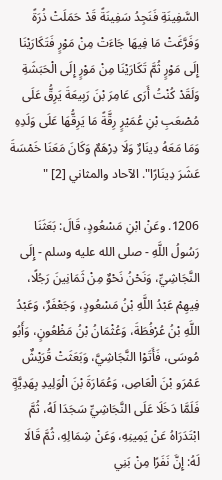السَّفِينَةِ فَنَجِدُ سَفِينَةً قَدْ حَمَلَتْ ذُرَةً وَفَرَّغَتْ مَا فِيهَا جَاءَتْ مِنْ مَوْرٍ فَتَكَارَيْنَا إِلَى مَوْرٍ ثُمَّ تَكَارَيْنَا مِنْ مَوْرٍ إِلَى الْحَبَشَةِ وَلَقَدْ كُنْتُ أَرَى عَامِرَ بْنَ رَبِيعَةَ يَرِقُّ عَلَى مُصْعَبِ بْنِ عُمَيْرٍ رِقَّةً مَا يَرِقُّهَا عَلَى وَلَدِهِ وَمَا مَعَهُ دِينَارٌ وَلَا دِرْهَمٌ وَكَانَ مَعَنَا خَمْسَةَ عَشَرَ دِينَارًا". الآحاد والمثاني [2] "

1206. وعَنْ ابْنِ مَسْعُودٍ، قَالَ: بَعَثَنَا رَسُولُ اللَّهِ - صلى الله عليه وسلم - إِلَى النَّجَاشِيِّ، وَنَحْنُ نَحْوٌ مِنْ ثَمَانِينَ رَجُلًا، فِيهِمْ عَبْدُ اللَّهِ بْنُ مَسْعُودٍ، وَجَعْفَرٌ، وَعَبْدُ اللَّهِ بْنُ عُرْفُطَةَ، وَعُثْمَانُ بْنُ مَظْعُونٍ، وَأَبُو مُوسَى، فَأَتَوْا النَّجَاشِيَّ، وَبَعَثَتْ قُرَيْشٌ عَمْرَو بْنَ الْعَاصِ، وَعُمَارَةَ بْنَ الْوَلِيدِ بِهَدِيَّةٍ فَلَمَّا دَخَلَا عَلَى النَّجَاشِيِّ سَجَدَا لَهُ، ثُمَّ ابْتَدَرَاهُ عَنْ يَمِينِهِ، وَعَنْ شِمَالِهِ، ثُمَّ قَالَا لَهُ: إِنَّ نَفَرًا مِنْ بَنِي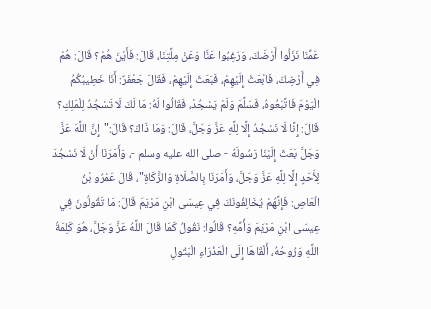عَمِّنَا نَزَلُوا أَرْضَكَ، وَرَغِبُوا عَنَّا وَعَنْ مِلَّتِنَا، قَالَ: فَأَيْنَ هُمْ؟ قَالَ: هُمْ فِي أَرْضِكَ، فَابْعَثْ إِلَيْهِمْ، فَبَعَثَ إِلَيْهِمْ، فَقَالَ جَعْفَرٌ: أَنَا خَطِيبُكُمُ الْيَوْمَ فَاتَّبَعُوهُ، فَسَلَّمَ وَلَمْ يَسْجُدْ، فَقَالُوا لَهُ: مَا لَكَ لَا تَسْجُدُ لِلْمَلِكِ؟ قَالَ: إِنَّا لَا نَسْجُدُ إِلَّا لِلَّهِ عَزَّ وَجَلَّ، قَالَ: وَمَا ذَاكَ؟ قَالَ:"إِنَّ اللَّهَ عَزَّ وَجَلَّ بَعَثَ إِلَيْنَا رَسُولَهُ - صلى الله عليه وسلم -، وَأَمَرَنَا أَنْ لَا نَسْجُدَ لِأَحَدٍ إِلَّا لِلَّهِ عَزَّ وَجَلَّ، وَأَمَرَنَا بِالصَّلَاةِ وَالزَّكَاةِ"، قَالَ عَمْرُو بْنُ الْعَاصِ: فَإِنَّهُمْ يُخَالِفُونَكَ فِي عِيسَى ابْنِ مَرْيَمَ قَالَ: مَا تَقُولُونَ فِي عِيسَى ابْنِ مَرْيَمَ وَأُمِّهِ؟ قَالُوا: نَقُولُ كَمَا قَالَ اللَّهُ عَزَّ وَجَلَّ، هُوَ كَلِمَةُ اللَّهِ وَرُوحُهُ، أَلْقَاهَا إِلَى الْعَذْرَاءِ الْبَتُولِ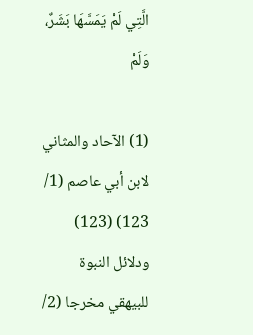الَّتِي لَمْ يَمَسَّهَا بَشَرٌ، وَلَمْ

(1) الآحاد والمثاني لابن أبي عاصم (1/ 123) (123) ودلائل النبوة للبيهقي مخرجا (2/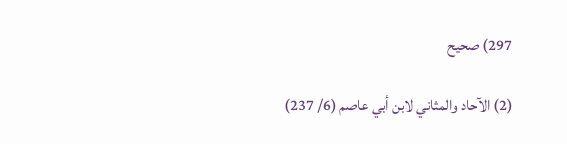297) صحيح

(2) الآحاد والمثاني لابن أبي عاصم (6/ 237)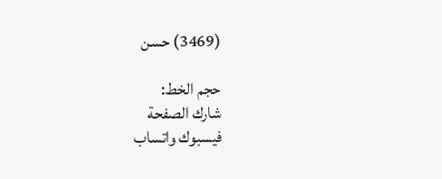(3469) حسن

حجم الخط:
شارك الصفحة
فيسبوك واتساب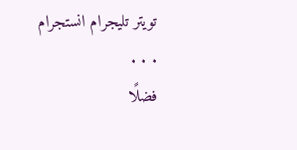تويتر تليجرام انستجرام
. . .
فضلًا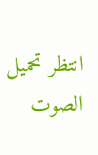انتظر تحميل الصوت